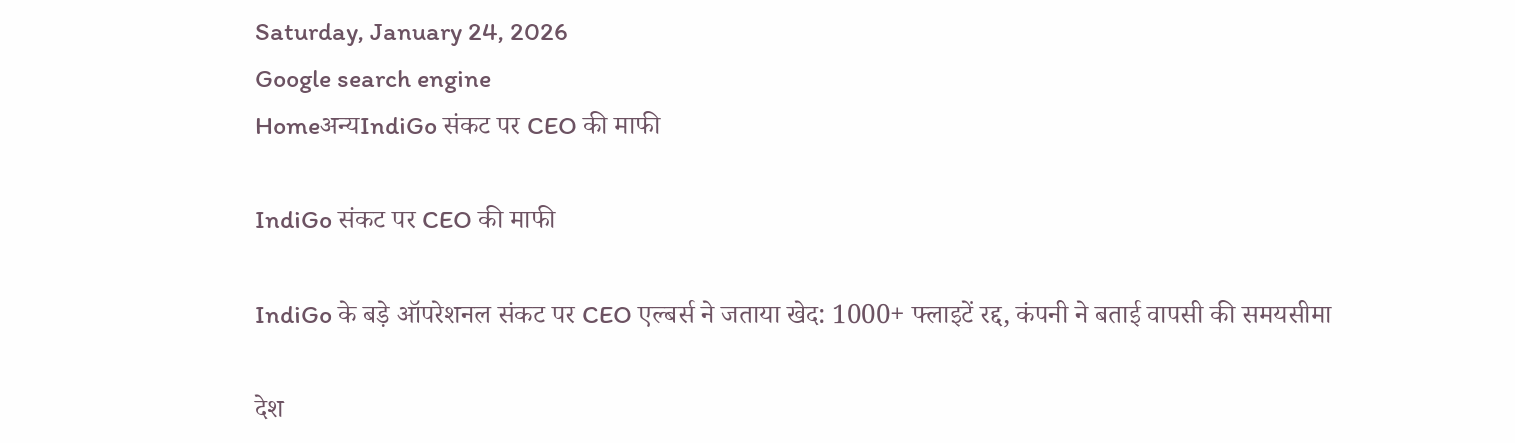Saturday, January 24, 2026
Google search engine
Homeअन्यIndiGo संकट पर CEO की माफी

IndiGo संकट पर CEO की माफी

IndiGo के बड़े ऑपरेशनल संकट पर CEO एल्बर्स ने जताया खेद: 1000+ फ्लाइटें रद्द, कंपनी ने बताई वापसी की समयसीमा

देश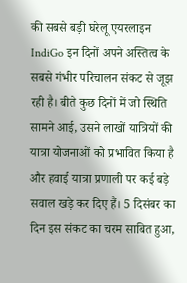की सबसे बड़ी घरेलू एयरलाइन IndiGo इन दिनों अपने अस्तित्व के सबसे गंभीर परिचालन संकट से जूझ रही है। बीते कुछ दिनों में जो स्थिति सामने आई, उसने लाखों यात्रियों की यात्रा योजनाओं को प्रभावित किया है और हवाई यात्रा प्रणाली पर कई बड़े सवाल खड़े कर दिए हैं। 5 दिसंबर का दिन इस संकट का चरम साबित हुआ,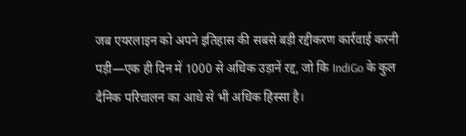जब एयरलाइन को अपने इतिहास की सबसे बड़ी रद्दीकरण कार्रवाई करनी पड़ी—एक ही दिन में 1000 से अधिक उड़ानें रद्द, जो कि IndiGo के कुल दैनिक परिचालन का आधे से भी अधिक हिस्सा है।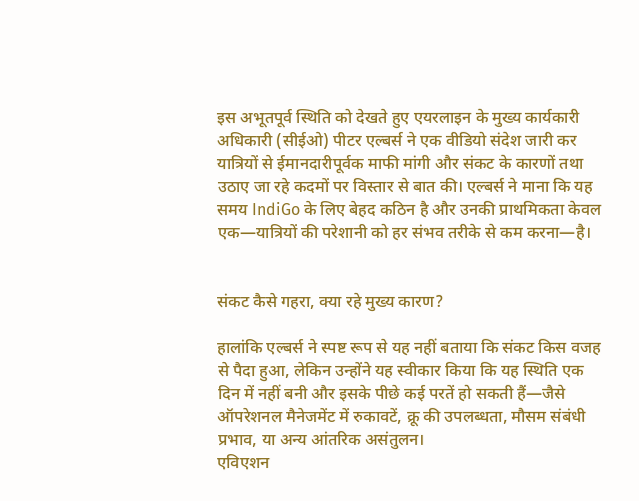इस अभूतपूर्व स्थिति को देखते हुए एयरलाइन के मुख्य कार्यकारी अधिकारी (सीईओ) पीटर एल्बर्स ने एक वीडियो संदेश जारी कर यात्रियों से ईमानदारीपूर्वक माफी मांगी और संकट के कारणों तथा उठाए जा रहे कदमों पर विस्तार से बात की। एल्बर्स ने माना कि यह समय IndiGo के लिए बेहद कठिन है और उनकी प्राथमिकता केवल एक—यात्रियों की परेशानी को हर संभव तरीके से कम करना—है।


संकट कैसे गहरा, क्या रहे मुख्य कारण?

हालांकि एल्बर्स ने स्पष्ट रूप से यह नहीं बताया कि संकट किस वजह से पैदा हुआ, लेकिन उन्होंने यह स्वीकार किया कि यह स्थिति एक दिन में नहीं बनी और इसके पीछे कई परतें हो सकती हैं—जैसे ऑपरेशनल मैनेजमेंट में रुकावटें, क्रू की उपलब्धता, मौसम संबंधी प्रभाव, या अन्य आंतरिक असंतुलन।
एविएशन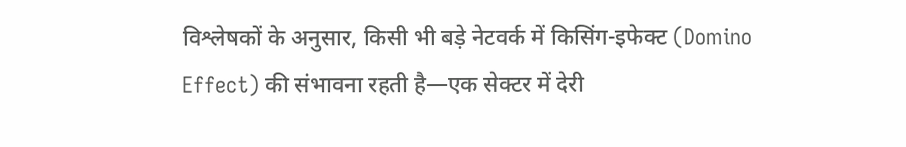विश्लेषकों के अनुसार, किसी भी बड़े नेटवर्क में किसिंग-इफेक्ट (Domino Effect) की संभावना रहती है—एक सेक्टर में देरी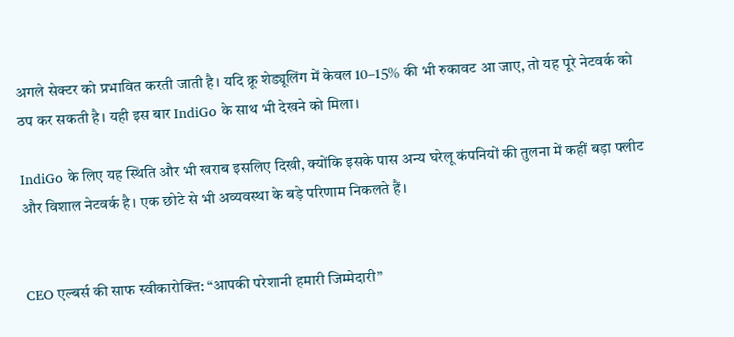अगले सेक्टर को प्रभावित करती जाती है। यदि क्रू शेड्यूलिंग में केवल 10–15% की भी रुकावट आ जाए, तो यह पूरे नेटवर्क को ठप कर सकती है। यही इस बार IndiGo के साथ भी देखने को मिला।

IndiGo के लिए यह स्थिति और भी खराब इसलिए दिखी, क्योंकि इसके पास अन्य घरेलू कंपनियों की तुलना में कहीं बड़ा फ्लीट और विशाल नेटवर्क है। एक छोटे से भी अव्यवस्था के बड़े परिणाम निकलते हैं।


CEO एल्बर्स की साफ स्वीकारोक्ति: “आपकी परेशानी हमारी जिम्मेदारी”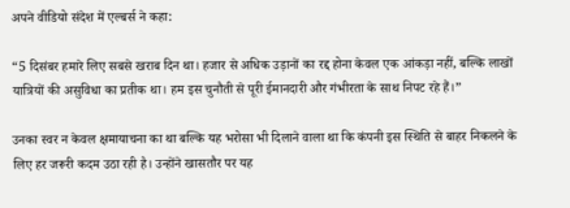अपने वीडियो संदेश में एल्बर्स ने कहा:

“5 दिसंबर हमारे लिए सबसे खराब दिन था। हजार से अधिक उड़ानों का रद्द होना केवल एक आंकड़ा नहीं, बल्कि लाखों यात्रियों की असुविधा का प्रतीक था। हम इस चुनौती से पूरी ईमानदारी और गंभीरता के साथ निपट रहे हैं।”

उनका स्वर न केवल क्षमायाचना का था बल्कि यह भरोसा भी दिलाने वाला था कि कंपनी इस स्थिति से बाहर निकलने के लिए हर जरूरी कदम उठा रही है। उन्होंने खासतौर पर यह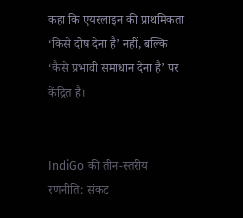कहा कि एयरलाइन की प्राथमिकता ‘किसे दोष देना है’ नहीं, बल्कि ‘कैसे प्रभावी समाधान देना है’ पर केंद्रित है।


IndiGo की तीन-स्तरीय रणनीति: संकट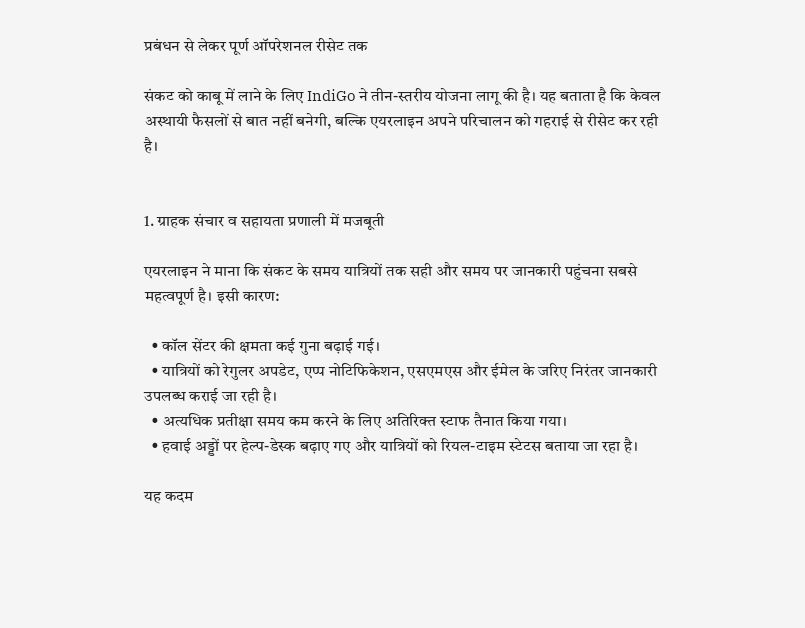प्रबंधन से लेकर पूर्ण ऑपरेशनल रीसेट तक

संकट को काबू में लाने के लिए IndiGo ने तीन-स्तरीय योजना लागू की है। यह बताता है कि केवल अस्थायी फैसलों से बात नहीं बनेगी, बल्कि एयरलाइन अपने परिचालन को गहराई से रीसेट कर रही है।


1. ग्राहक संचार व सहायता प्रणाली में मजबूती

एयरलाइन ने माना कि संकट के समय यात्रियों तक सही और समय पर जानकारी पहुंचना सबसे महत्वपूर्ण है। इसी कारण:

  • कॉल सेंटर की क्षमता कई गुना बढ़ाई गई।
  • यात्रियों को रेगुलर अपडेट, एप्प नोटिफिकेशन, एसएमएस और ईमेल के जरिए निरंतर जानकारी उपलब्ध कराई जा रही है।
  • अत्यधिक प्रतीक्षा समय कम करने के लिए अतिरिक्त स्टाफ तैनात किया गया।
  • हवाई अड्डों पर हेल्प-डेस्क बढ़ाए गए और यात्रियों को रियल-टाइम स्टेटस बताया जा रहा है।

यह कदम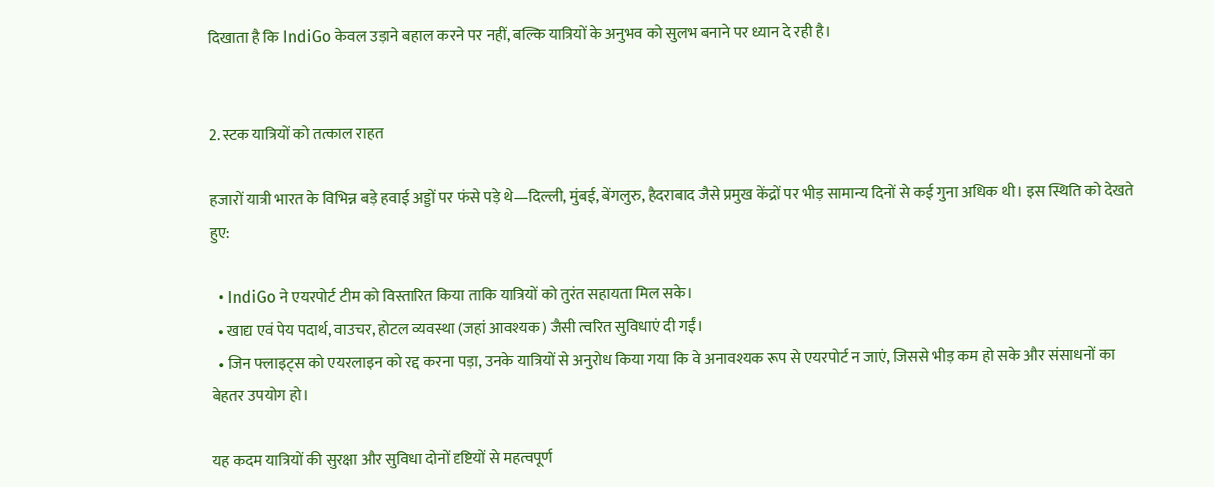दिखाता है कि IndiGo केवल उड़ाने बहाल करने पर नहीं, बल्कि यात्रियों के अनुभव को सुलभ बनाने पर ध्यान दे रही है।


2. स्टक यात्रियों को तत्काल राहत

हजारों यात्री भारत के विभिन्न बड़े हवाई अड्डों पर फंसे पड़े थे—दिल्ली, मुंबई, बेंगलुरु, हैदराबाद जैसे प्रमुख केंद्रों पर भीड़ सामान्य दिनों से कई गुना अधिक थी। इस स्थिति को देखते हुए:

  • IndiGo ने एयरपोर्ट टीम को विस्तारित किया ताकि यात्रियों को तुरंत सहायता मिल सके।
  • खाद्य एवं पेय पदार्थ, वाउचर, होटल व्यवस्था (जहां आवश्यक) जैसी त्वरित सुविधाएं दी गईं।
  • जिन फ्लाइट्स को एयरलाइन को रद्द करना पड़ा, उनके यात्रियों से अनुरोध किया गया कि वे अनावश्यक रूप से एयरपोर्ट न जाएं, जिससे भीड़ कम हो सके और संसाधनों का बेहतर उपयोग हो।

यह कदम यात्रियों की सुरक्षा और सुविधा दोनों दृष्टियों से महत्वपूर्ण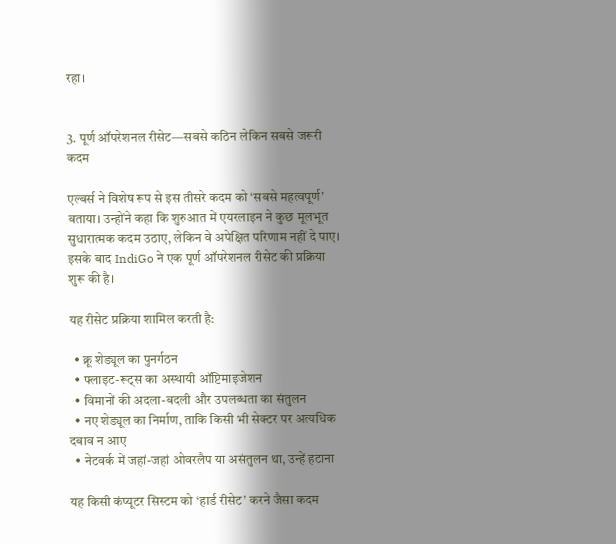रहा।


3. पूर्ण ऑपरेशनल रीसेट—सबसे कठिन लेकिन सबसे जरूरी कदम

एल्बर्स ने विशेष रूप से इस तीसरे कदम को ‘सबसे महत्वपूर्ण’ बताया। उन्होंने कहा कि शुरुआत में एयरलाइन ने कुछ मूलभूत सुधारात्मक कदम उठाए, लेकिन वे अपेक्षित परिणाम नहीं दे पाए। इसके बाद IndiGo ने एक पूर्ण ऑपरेशनल रीसेट की प्रक्रिया शुरू की है।

यह रीसेट प्रक्रिया शामिल करती है:

  • क्रू शेड्यूल का पुनर्गठन
  • फ्लाइट-रूट्स का अस्थायी ऑप्टिमाइजेशन
  • विमानों की अदला-बदली और उपलब्धता का संतुलन
  • नए शेड्यूल का निर्माण, ताकि किसी भी सेक्टर पर अत्यधिक दबाव न आए
  • नेटवर्क में जहां-जहां ओवरलैप या असंतुलन था, उन्हें हटाना

यह किसी कंप्यूटर सिस्टम को ‘हार्ड रीसेट’ करने जैसा कदम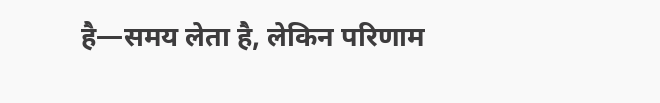है—समय लेता है, लेकिन परिणाम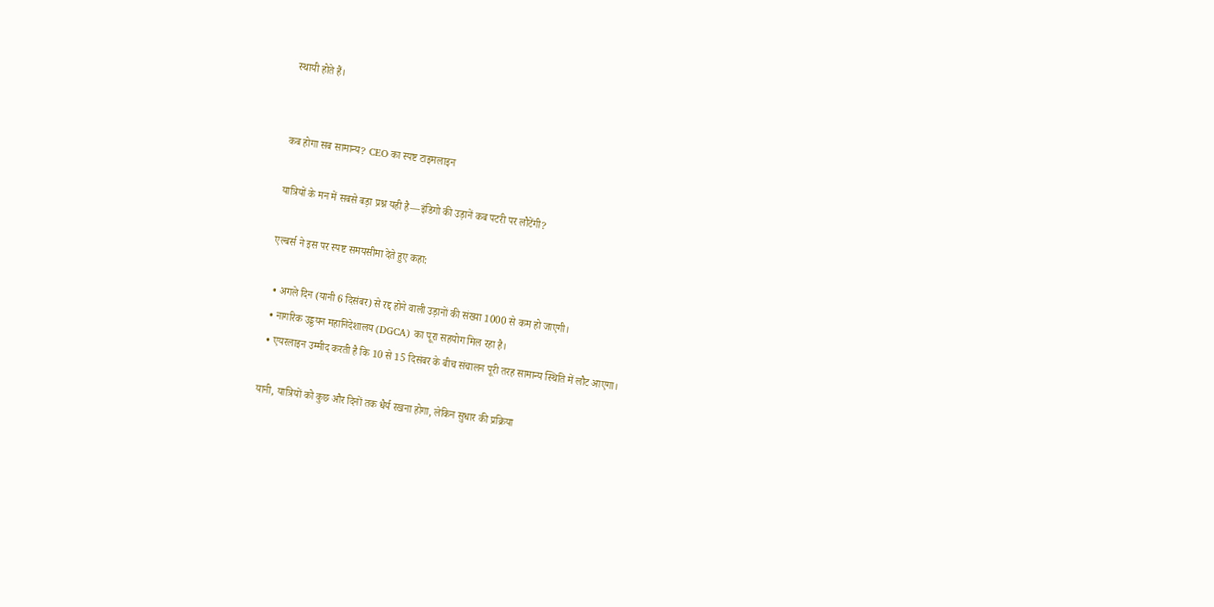स्थायी होते हैं।


कब होगा सब सामान्य? CEO का स्पष्ट टाइमलाइन

यात्रियों के मन में सबसे बड़ा प्रश्न यही है—इंडिगो की उड़ानें कब पटरी पर लौटेंगी?

एल्बर्स ने इस पर स्पष्ट समयसीमा देते हुए कहा:

  • अगले दिन (यानी 6 दिसंबर) से रद्द होने वाली उड़ानों की संख्या 1000 से कम हो जाएगी।
  • नागरिक उड्डयन महानिदेशालय (DGCA) का पूरा सहयोग मिल रहा है।
  • एयरलाइन उम्मीद करती है कि 10 से 15 दिसंबर के बीच संचालन पूरी तरह सामान्य स्थिति में लौट आएगा।

यानी, यात्रियों को कुछ और दिनों तक धैर्य रखना होगा, लेकिन सुधार की प्रक्रिया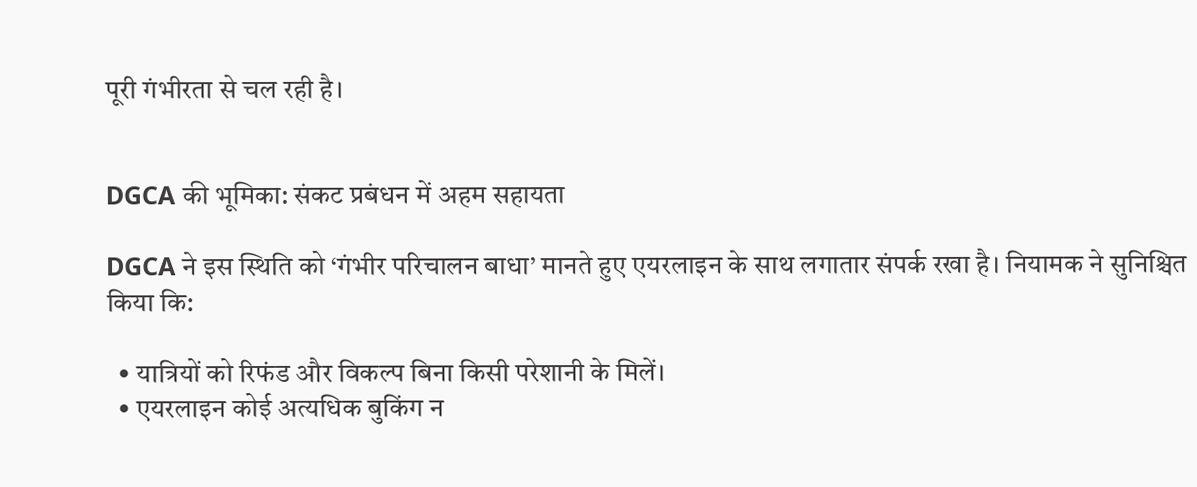पूरी गंभीरता से चल रही है।


DGCA की भूमिका: संकट प्रबंधन में अहम सहायता

DGCA ने इस स्थिति को ‘गंभीर परिचालन बाधा’ मानते हुए एयरलाइन के साथ लगातार संपर्क रखा है। नियामक ने सुनिश्चित किया कि:

  • यात्रियों को रिफंड और विकल्प बिना किसी परेशानी के मिलें।
  • एयरलाइन कोई अत्यधिक बुकिंग न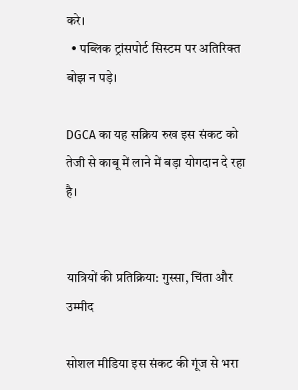करे।
  • पब्लिक ट्रांसपोर्ट सिस्टम पर अतिरिक्त बोझ न पड़े।

DGCA का यह सक्रिय रुख इस संकट को तेजी से काबू में लाने में बड़ा योगदान दे रहा है।


यात्रियों की प्रतिक्रिया: गुस्सा, चिंता और उम्मीद

सोशल मीडिया इस संकट की गूंज से भरा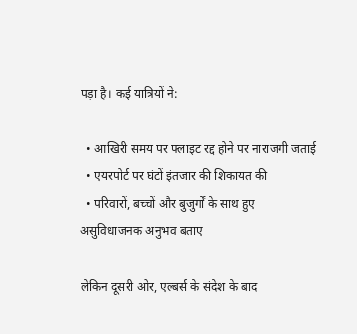पड़ा है। कई यात्रियों ने:

  • आखिरी समय पर फ्लाइट रद्द होने पर नाराजगी जताई
  • एयरपोर्ट पर घंटों इंतजार की शिकायत की
  • परिवारों, बच्चों और बुजुर्गों के साथ हुए असुविधाजनक अनुभव बताए

लेकिन दूसरी ओर, एल्बर्स के संदेश के बाद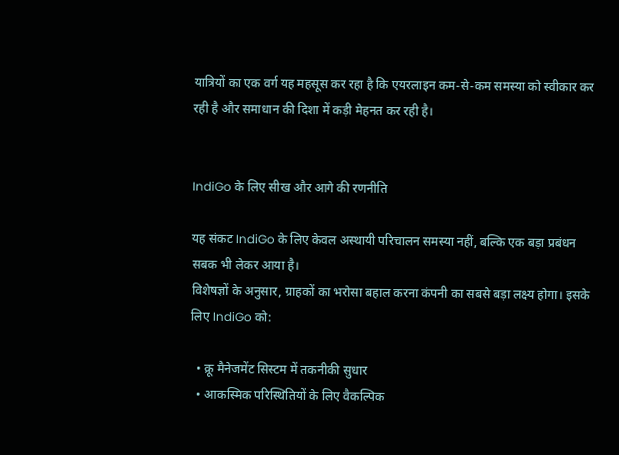यात्रियों का एक वर्ग यह महसूस कर रहा है कि एयरलाइन कम-से-कम समस्या को स्वीकार कर रही है और समाधान की दिशा में कड़ी मेहनत कर रही है।


IndiGo के लिए सीख और आगे की रणनीति

यह संकट IndiGo के लिए केवल अस्थायी परिचालन समस्या नहीं, बल्कि एक बड़ा प्रबंधन सबक भी लेकर आया है।
विशेषज्ञों के अनुसार, ग्राहकों का भरोसा बहाल करना कंपनी का सबसे बड़ा लक्ष्य होगा। इसके लिए IndiGo को:

  • क्रू मैनेजमेंट सिस्टम में तकनीकी सुधार
  • आकस्मिक परिस्थितियों के लिए वैकल्पिक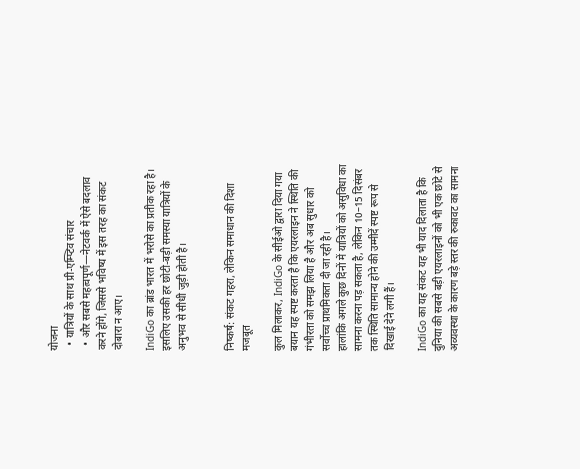योजना
  • यात्रियों के साथ प्री-एम्प्टिव संचार
  • और सबसे महत्वपूर्ण—नेटवर्क में ऐसे बदलाव करने होंगे, जिससे भविष्य में इस तरह का संकट दोबारा न आए।

IndiGo का ब्रांड भारत में भरोसे का प्रतीक रहा है। इसलिए उसकी हर छोटी-बड़ी समस्या यात्रियों के अनुभव से सीधी जुड़ी होती है।


निष्कर्ष: संकट गहरा, लेकिन समाधान की दिशा मजबूत

कुल मिलाकर, IndiGo के सीईओ द्वारा दिया गया बयान यह स्पष्ट करता है कि एयरलाइन ने स्थिति की गंभीरता को समझ लिया है और अब सुधार को सर्वोच्च प्राथमिकता दी जा रही है।
हालांकि अगले कुछ दिनों में यात्रियों को असुविधा का सामना करना पड़ सकता है, लेकिन 10–15 दिसंबर तक स्थिति सामान्य होने की उम्मीदें स्पष्ट रूप से दिखाई देने लगी हैं।

IndiGo का यह संकट यह भी याद दिलाता है कि दुनिया की सबसे बड़ी एयरलाइनों को भी एक छोटे से अव्यवस्था के कारण बड़े स्तर की रुकावट का सामना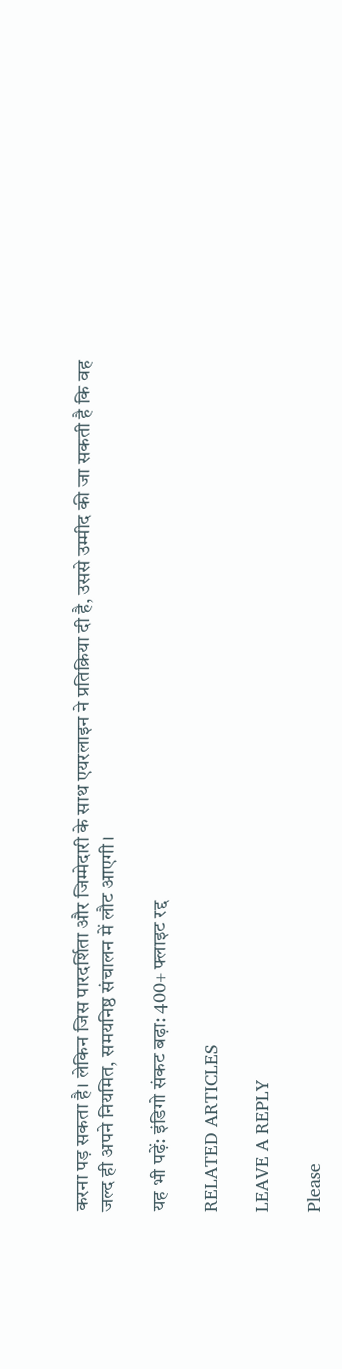करना पड़ सकता है। लेकिन जिस पारदर्शिता और जिम्मेदारी के साथ एयरलाइन ने प्रतिक्रिया दी है, उससे उम्मीद की जा सकती है कि वह जल्द ही अपने नियमित, समयनिष्ठ संचालन में लौट आएगी।

यह भी पढ़ें: इंडिगो संकट बढ़ा: 400+ फ्लाइट रद्द

RELATED ARTICLES

LEAVE A REPLY

Please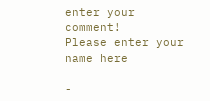enter your comment!
Please enter your name here

-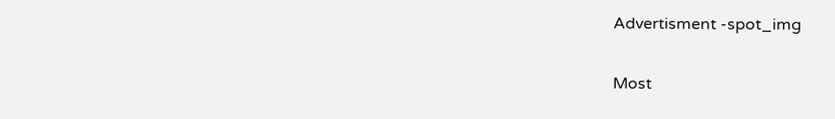Advertisment -spot_img

Most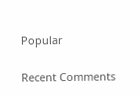Popular

Recent Comments